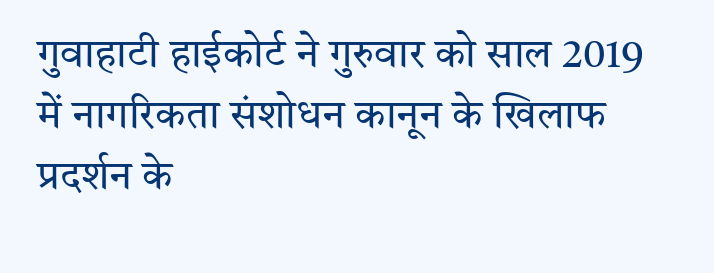गुवाहाटी हाईकोर्ट ने गुरुवार को साल 2019 में नागरिकता संशोधन कानून के खिलाफ प्रदर्शन के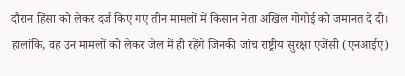दौरान हिंसा को लेकर दर्ज किए गए तीन मामलों में किसान नेता अखिल गोगोई को जमानत दे दी। हालांकि, वह उन मामलों को लेकर जेल में ही रहेंगे जिनकी जांच राष्ट्रीय सुरक्षा एजेंसी (एनआईए)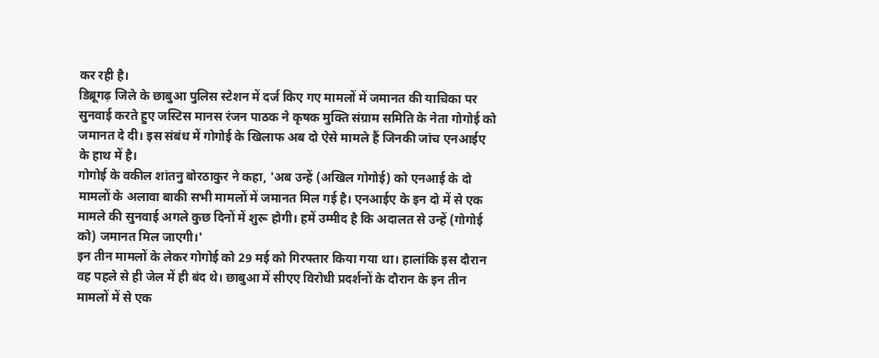कर रही है।
डिब्रूगढ़ जिले के छाबुआ पुलिस स्टेशन में दर्ज किए गए मामलों में जमानत की याचिका पर सुनवाई करते हुए जस्टिस मानस रंजन पाठक ने कृषक मुक्ति संग्राम समिति के नेता गोगोई को जमानत दे दी। इस संबंध में गोगोई के खिलाफ अब दो ऐसे मामले हैं जिनकी जांच एनआईए के हाथ में है।
गोगोई के वकील शांतनु बोरठाकुर ने कहा, 'अब उन्हें (अखिल गोगोई) को एनआई के दो मामलों के अलावा बाकी सभी मामलों में जमानत मिल गई है। एनआईए के इन दो में से एक मामले की सुनवाई अगले कुछ दिनों में शुरू होगी। हमें उम्मीद है कि अदालत से उन्हें (गोगोई को) जमानत मिल जाएगी।'
इन तीन मामलों के लेकर गोगोई को 29 मई को गिरफ्तार किया गया था। हालांकि इस दौरान वह पहले से ही जेल में ही बंद थे। छाबुआ में सीएए विरोधी प्रदर्शनों के दौरान के इन तीन मामलों में से एक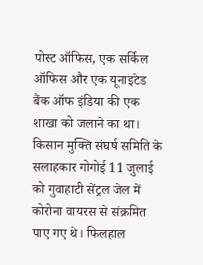पोस्ट ऑफिस, एक सर्किल ऑफिस और एक यूनाइटेड बैंक ऑफ इंडिया की एक शाखा को जलाने का था।
किसान मुक्ति संघर्ष समिति के सलाहकार गोगोई 11 जुलाई को गुवाहाटी सेंट्रल जेल में कोरोना वायरस से संक्रमित पाए गए थे। फिलहाल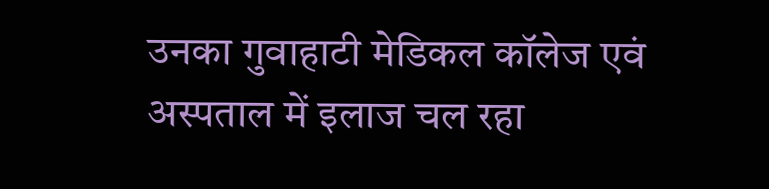उनका गुवाहाटी मेडिकल कॉलेज एवं अस्पताल में इलाज चल रहा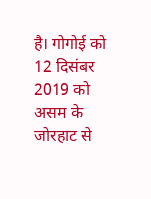है। गोगोई को 12 दिसंबर 2019 को असम के जोरहाट से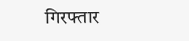गिरफ्तार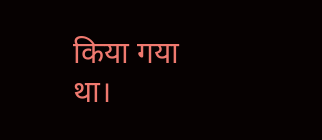किया गया था।